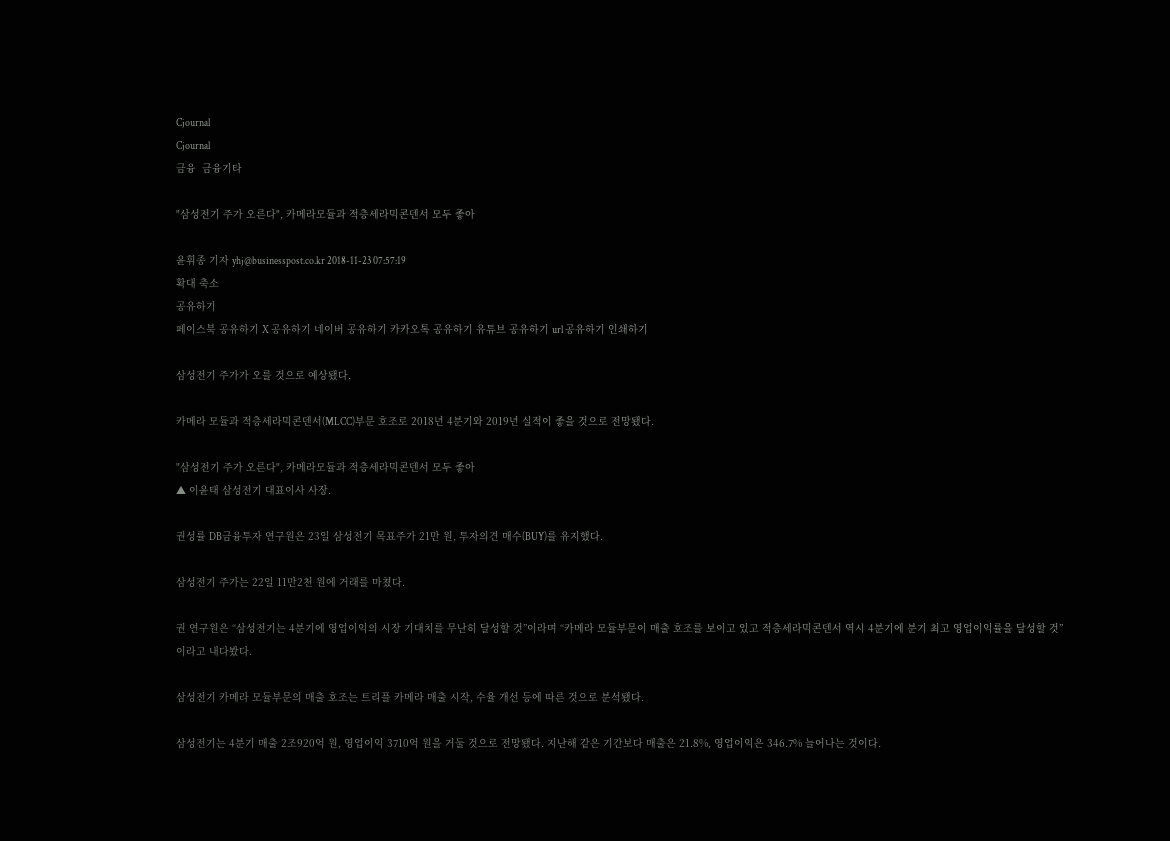Cjournal
Cjournal
금융  금융기타

"삼성전기 주가 오른다", 카메라모듈과 적층세라믹콘덴서 모두 좋아

윤휘종 기자 yhj@businesspost.co.kr 2018-11-23 07:57:19
확대 축소
공유하기
페이스북 공유하기 X 공유하기 네이버 공유하기 카카오톡 공유하기 유튜브 공유하기 url 공유하기 인쇄하기

삼성전기 주가가 오를 것으로 예상됐다.

카메라 모듈과 적층세라믹콘덴서(MLCC)부문 호조로 2018년 4분기와 2019년 실적이 좋을 것으로 전망됐다.

"삼성전기 주가 오른다", 카메라모듈과 적층세라믹콘덴서 모두 좋아
▲ 이윤태 삼성전기 대표이사 사장.

권성률 DB금융투자 연구원은 23일 삼성전기 목표주가 21만 원, 투자의견 매수(BUY)를 유지했다.

삼성전기 주가는 22일 11만2천 원에 거래를 마쳤다.

권 연구원은 “삼성전기는 4분기에 영업이익의 시장 기대치를 무난히 달성할 것”이라며 “카메라 모듈부문이 매출 호조를 보이고 있고 적층세라믹콘덴서 역시 4분기에 분기 최고 영업이익률을 달성할 것”이라고 내다봤다.

삼성전기 카메라 모듈부문의 매출 호조는 트리플 카메라 매출 시작, 수율 개선 등에 따른 것으로 분석됐다.

삼성전기는 4분기 매출 2조920억 원, 영업이익 3710억 원을 거둘 것으로 전망됐다. 지난해 같은 기간보다 매출은 21.8%, 영업이익은 346.7% 늘어나는 것이다.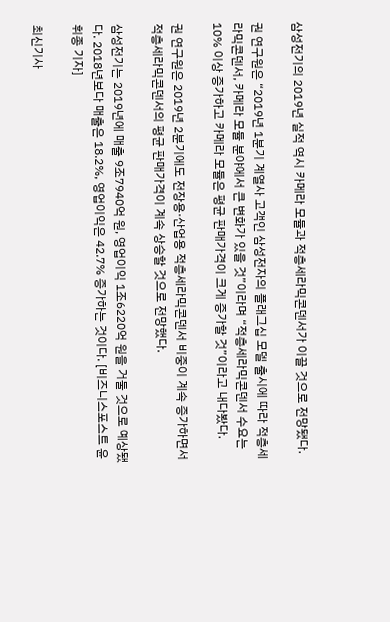삼성전기의 2019년 실적 역시 카메라 모듈과 적층세라믹콘덴서가 이끌 것으로 전망됐다.

권 연구원은 “2019년 1분기 계열사 고객인 삼성전자의 플래그십 모델 출시에 따라 적층세라믹콘덴서, 카메라 모듈 분야에서 큰 변화가 있을 것”이라며 “적층세라믹콘덴서 수요는 10% 이상 증가하고 카메라 모듈은 평균 판매가격이 크게 증가할 것”이라고 내다봤다.

권 연구원은 2019년 2분기에도 전장용·산업용 적층세라믹콘덴서 비중이 계속 증가하면서 적층세라믹콘덴서의 평균 판매가격이 계속 상승할 것으로 전망했다.

삼성전기는 2019년에 매출 9조7940억 원, 영업이익 1조6220억 원을 거둘 것으로 예상됐다. 2018년보다 매출은 18.2%, 영업이익은 42.7% 증가하는 것이다. [비즈니스포스트 윤휘종 기자]

최신기사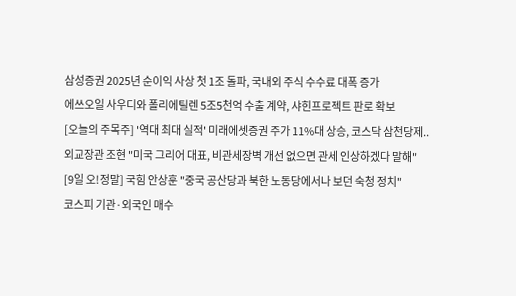삼성증권 2025년 순이익 사상 첫 1조 돌파, 국내외 주식 수수료 대폭 증가
에쓰오일 사우디와 폴리에틸렌 5조5천억 수출 계약, 샤힌프로젝트 판로 확보
[오늘의 주목주] '역대 최대 실적' 미래에셋증권 주가 11%대 상승, 코스닥 삼천당제..
외교장관 조현 "미국 그리어 대표, 비관세장벽 개선 없으면 관세 인상하겠다 말해"
[9일 오!정말] 국힘 안상훈 "중국 공산당과 북한 노동당에서나 보던 숙청 정치"
코스피 기관·외국인 매수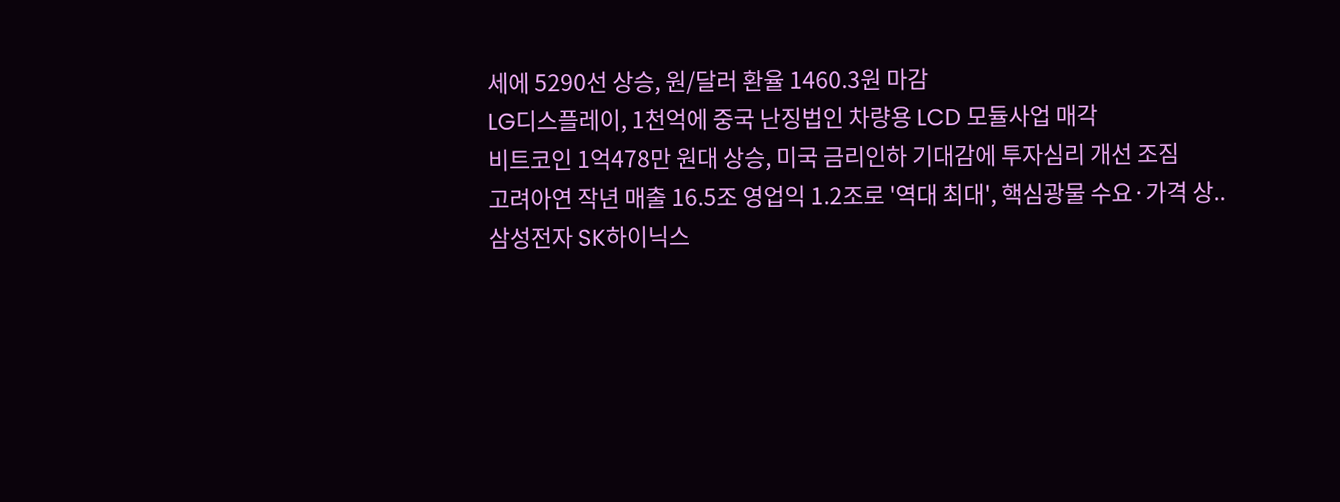세에 5290선 상승, 원/달러 환율 1460.3원 마감
LG디스플레이, 1천억에 중국 난징법인 차량용 LCD 모듈사업 매각
비트코인 1억478만 원대 상승, 미국 금리인하 기대감에 투자심리 개선 조짐
고려아연 작년 매출 16.5조 영업익 1.2조로 '역대 최대', 핵심광물 수요·가격 상..
삼성전자 SK하이닉스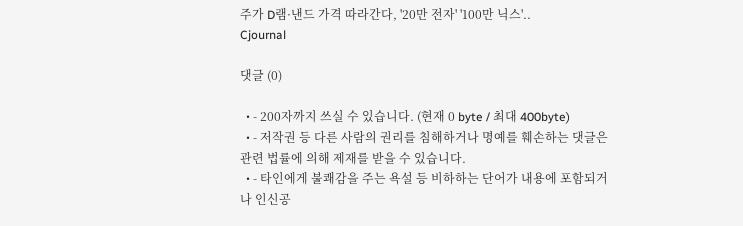주가 D램·낸드 가격 따라간다, '20만 전자' '100만 닉스'..
Cjournal

댓글 (0)

  • - 200자까지 쓰실 수 있습니다. (현재 0 byte / 최대 400byte)
  • - 저작권 등 다른 사람의 권리를 침해하거나 명예를 훼손하는 댓글은 관련 법률에 의해 제재를 받을 수 있습니다.
  • - 타인에게 불쾌감을 주는 욕설 등 비하하는 단어가 내용에 포함되거나 인신공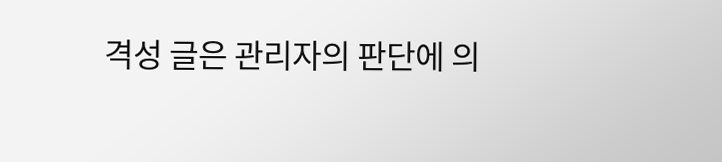격성 글은 관리자의 판단에 의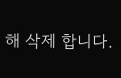해 삭제 합니다.